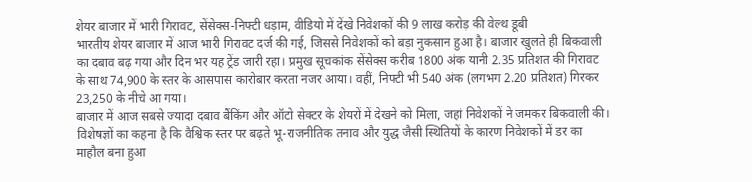शेयर बाजार में भारी गिरावट, सेंसेक्स-निफ्टी धड़ाम, वीडियो में देंखे निवेशकों की 9 लाख करोड़ की वेल्थ डूबी
भारतीय शेयर बाजार में आज भारी गिरावट दर्ज की गई, जिससे निवेशकों को बड़ा नुकसान हुआ है। बाजार खुलते ही बिकवाली का दबाव बढ़ गया और दिन भर यह ट्रेंड जारी रहा। प्रमुख सूचकांक सेंसेक्स करीब 1800 अंक यानी 2.35 प्रतिशत की गिरावट के साथ 74,900 के स्तर के आसपास कारोबार करता नजर आया। वहीं, निफ्टी भी 540 अंक (लगभग 2.20 प्रतिशत) गिरकर 23,250 के नीचे आ गया।
बाजार में आज सबसे ज्यादा दबाव बैंकिंग और ऑटो सेक्टर के शेयरों में देखने को मिला, जहां निवेशकों ने जमकर बिकवाली की। विशेषज्ञों का कहना है कि वैश्विक स्तर पर बढ़ते भू-राजनीतिक तनाव और युद्ध जैसी स्थितियों के कारण निवेशकों में डर का माहौल बना हुआ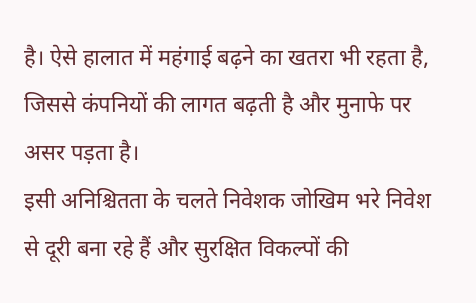है। ऐसे हालात में महंगाई बढ़ने का खतरा भी रहता है, जिससे कंपनियों की लागत बढ़ती है और मुनाफे पर असर पड़ता है।
इसी अनिश्चितता के चलते निवेशक जोखिम भरे निवेश से दूरी बना रहे हैं और सुरक्षित विकल्पों की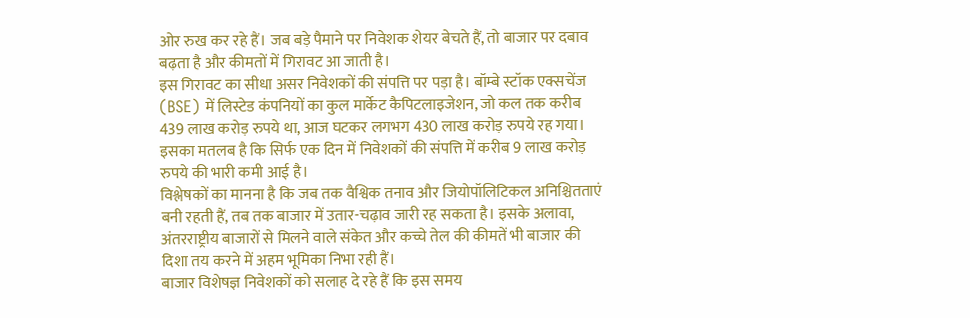ओर रुख कर रहे हैं। जब बड़े पैमाने पर निवेशक शेयर बेचते हैं, तो बाजार पर दबाव बढ़ता है और कीमतों में गिरावट आ जाती है।
इस गिरावट का सीधा असर निवेशकों की संपत्ति पर पड़ा है। बॉम्बे स्टॉक एक्सचेंज (BSE) में लिस्टेड कंपनियों का कुल मार्केट कैपिटलाइजेशन, जो कल तक करीब 439 लाख करोड़ रुपये था, आज घटकर लगभग 430 लाख करोड़ रुपये रह गया। इसका मतलब है कि सिर्फ एक दिन में निवेशकों की संपत्ति में करीब 9 लाख करोड़ रुपये की भारी कमी आई है।
विश्लेषकों का मानना है कि जब तक वैश्विक तनाव और जियोपॉलिटिकल अनिश्चितताएं बनी रहती हैं, तब तक बाजार में उतार-चढ़ाव जारी रह सकता है। इसके अलावा, अंतरराष्ट्रीय बाजारों से मिलने वाले संकेत और कच्चे तेल की कीमतें भी बाजार की दिशा तय करने में अहम भूमिका निभा रही हैं।
बाजार विशेषज्ञ निवेशकों को सलाह दे रहे हैं कि इस समय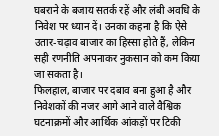घबराने के बजाय सतर्क रहें और लंबी अवधि के निवेश पर ध्यान दें। उनका कहना है कि ऐसे उतार-चढ़ाव बाजार का हिस्सा होते हैं, लेकिन सही रणनीति अपनाकर नुकसान को कम किया जा सकता है।
फिलहाल, बाजार पर दबाव बना हुआ है और निवेशकों की नजर आगे आने वाले वैश्विक घटनाक्रमों और आर्थिक आंकड़ों पर टिकी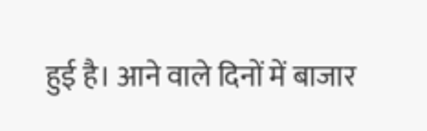हुई है। आने वाले दिनों में बाजार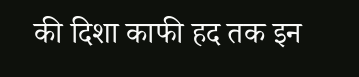की दिशा काफी हद तक इन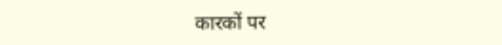कारकों पर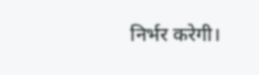निर्भर करेगी।